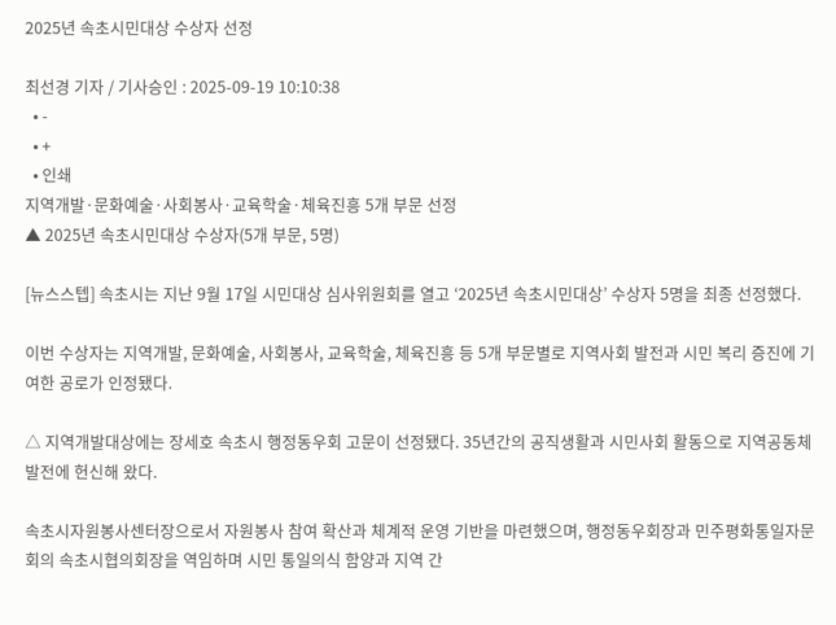2025년 속초시민대상 수상자 선정

최선경 기자 / 기사승인 : 2025-09-19 10:10:38
  • -
  • +
  • 인쇄
지역개발·문화예술·사회봉사·교육학술·체육진흥 5개 부문 선정
▲ 2025년 속초시민대상 수상자(5개 부문, 5명)

[뉴스스텝] 속초시는 지난 9월 17일 시민대상 심사위원회를 열고 ‘2025년 속초시민대상’ 수상자 5명을 최종 선정했다.

이번 수상자는 지역개발, 문화예술, 사회봉사, 교육학술, 체육진흥 등 5개 부문별로 지역사회 발전과 시민 복리 증진에 기여한 공로가 인정됐다.

△ 지역개발대상에는 장세호 속초시 행정동우회 고문이 선정됐다. 35년간의 공직생활과 시민사회 활동으로 지역공동체 발전에 헌신해 왔다.

속초시자원봉사센터장으로서 자원봉사 참여 확산과 체계적 운영 기반을 마련했으며, 행정동우회장과 민주평화통일자문회의 속초시협의회장을 역임하며 시민 통일의식 함양과 지역 간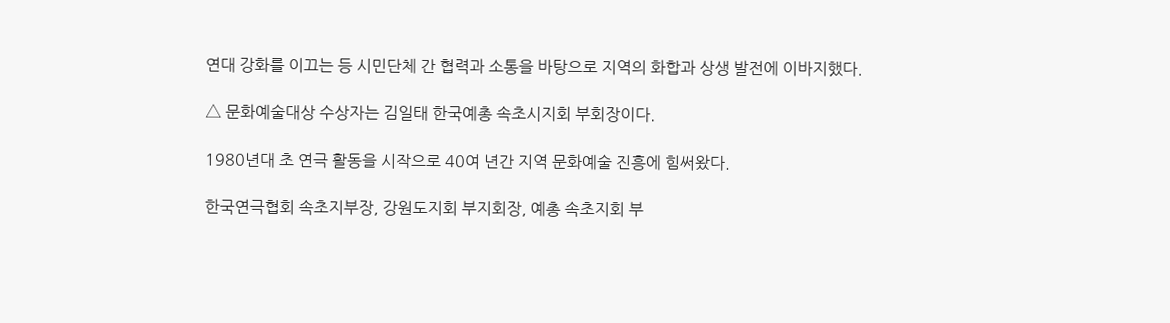연대 강화를 이끄는 등 시민단체 간 협력과 소통을 바탕으로 지역의 화합과 상생 발전에 이바지했다.

△ 문화예술대상 수상자는 김일태 한국예총 속초시지회 부회장이다.

1980년대 초 연극 활동을 시작으로 40여 년간 지역 문화예술 진흥에 힘써왔다.

한국연극협회 속초지부장, 강원도지회 부지회장, 예총 속초지회 부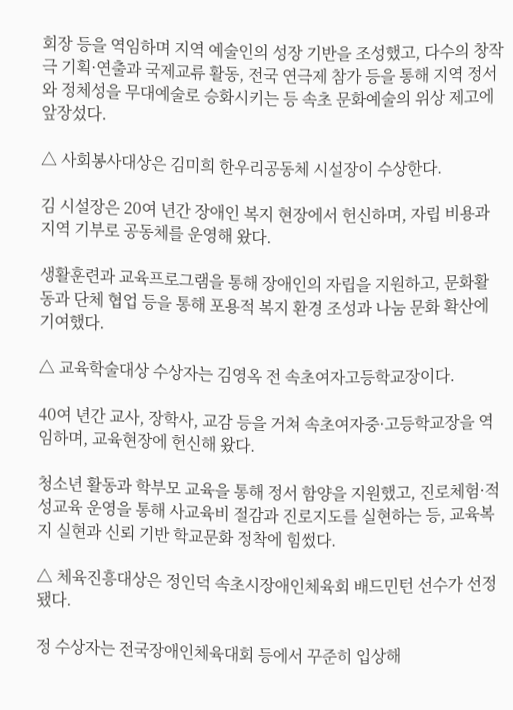회장 등을 역임하며 지역 예술인의 성장 기반을 조성했고, 다수의 창작극 기획·연출과 국제교류 활동, 전국 연극제 참가 등을 통해 지역 정서와 정체성을 무대예술로 승화시키는 등 속초 문화예술의 위상 제고에 앞장섰다.

△ 사회봉사대상은 김미희 한우리공동체 시설장이 수상한다.

김 시설장은 20여 년간 장애인 복지 현장에서 헌신하며, 자립 비용과 지역 기부로 공동체를 운영해 왔다.

생활훈련과 교육프로그램을 통해 장애인의 자립을 지원하고, 문화활동과 단체 협업 등을 통해 포용적 복지 환경 조성과 나눔 문화 확산에 기여했다.

△ 교육학술대상 수상자는 김영옥 전 속초여자고등학교장이다.

40여 년간 교사, 장학사, 교감 등을 거쳐 속초여자중·고등학교장을 역임하며, 교육현장에 헌신해 왔다.

청소년 활동과 학부모 교육을 통해 정서 함양을 지원했고, 진로체험·적성교육 운영을 통해 사교육비 절감과 진로지도를 실현하는 등, 교육복지 실현과 신뢰 기반 학교문화 정착에 힘썼다.

△ 체육진흥대상은 정인덕 속초시장애인체육회 배드민턴 선수가 선정됐다.

정 수상자는 전국장애인체육대회 등에서 꾸준히 입상해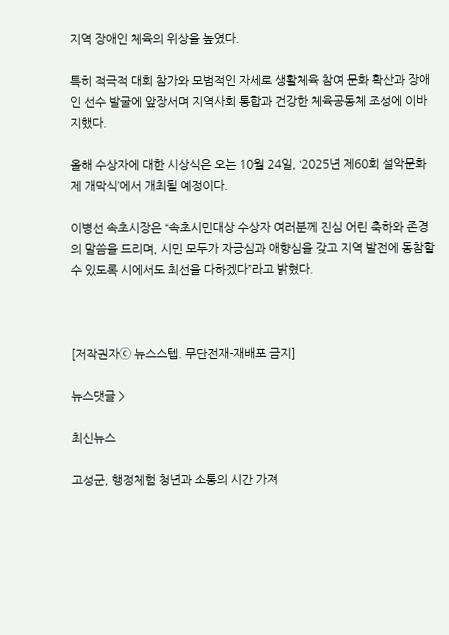지역 장애인 체육의 위상을 높였다.

특히 적극적 대회 참가와 모범적인 자세로 생활체육 참여 문화 확산과 장애인 선수 발굴에 앞장서며 지역사회 통합과 건강한 체육공동체 조성에 이바지했다.

올해 수상자에 대한 시상식은 오는 10월 24일, ‘2025년 제60회 설악문화제 개막식’에서 개최될 예정이다.

이병선 속초시장은 “속초시민대상 수상자 여러분께 진심 어린 축하와 존경의 말씀을 드리며, 시민 모두가 자긍심과 애향심을 갖고 지역 발전에 동참할 수 있도록 시에서도 최선을 다하겠다”라고 밝혔다.



[저작권자ⓒ 뉴스스텝. 무단전재-재배포 금지]

뉴스댓글 >

최신뉴스

고성군, 행정체험 청년과 소통의 시간 가져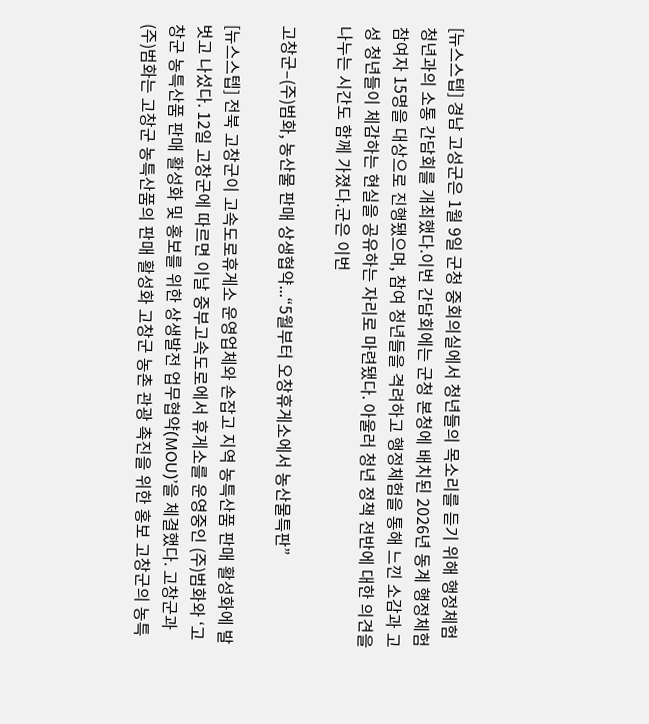[뉴스스텝] 경남 고성군은 1월 9일 군청 중회의실에서 청년들의 목소리를 듣기 위해 행정체험 청년과의 소통 간담회를 개최했다.이번 간담회에는 군청 본청에 배치된 2026년 동계 행정체험 참여자 15명을 대상으로 진행됐으며, 참여 청년들을 격려하고 행정체험을 통해 느낀 소감과 고성 청년들이 체감하는 현실을 공유하는 자리로 마련됐다. 아울러 청년 정책 전반에 대한 의견을 나누는 시간도 함께 가졌다.군은 이번

고창군–(주)범화, 농산물 판매 상생협약...“5월부터 오창휴게소에서 농산물특판”

[뉴스스텝] 전북 고창군이 고속도로휴게소 운영업체와 손잡고 지역 농특산품 판매 활성화에 발벗고 나섰다. 12일 고창군에 따르면 이날 중부고속도로에서 휴게소를 운영중인 (주)범화와 ‘고창군 농특산품 판매 활성화 및 홍보를 위한 상생발전 업무협약(MOU)’을 체결했다. 고창군과 (주)범화는 고창군 농특산품의 판매 활성화 고창군 농촌 관광 촉진을 위한 홍보 고창군의 농특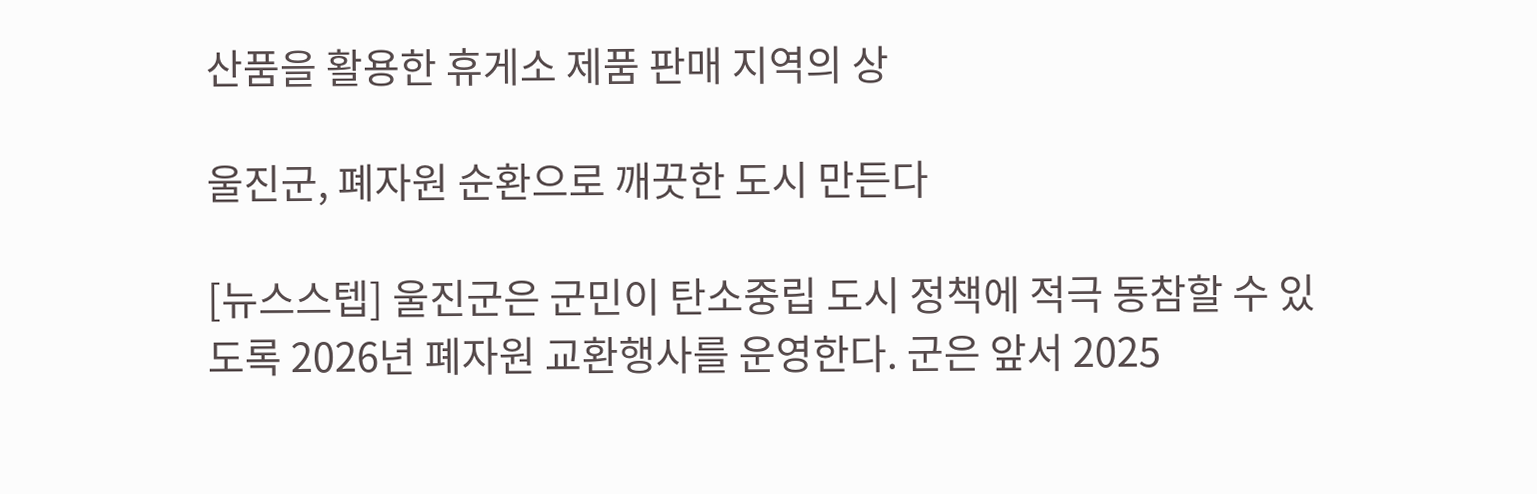산품을 활용한 휴게소 제품 판매 지역의 상

울진군, 폐자원 순환으로 깨끗한 도시 만든다

[뉴스스텝] 울진군은 군민이 탄소중립 도시 정책에 적극 동참할 수 있도록 2026년 폐자원 교환행사를 운영한다. 군은 앞서 2025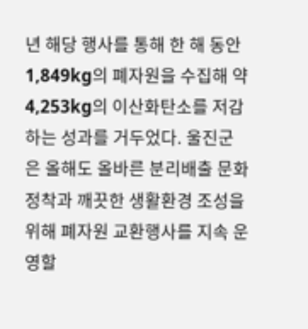년 해당 행사를 통해 한 해 동안 1,849kg의 폐자원을 수집해 약 4,253kg의 이산화탄소를 저감하는 성과를 거두었다. 울진군은 올해도 올바른 분리배출 문화 정착과 깨끗한 생활환경 조성을 위해 폐자원 교환행사를 지속 운영할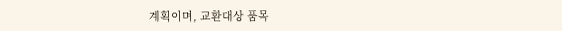계획이며, 교환대상 품목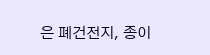은 폐건전지, 종이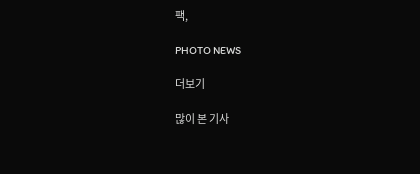팩,

PHOTO NEWS

더보기

많이 본 기사